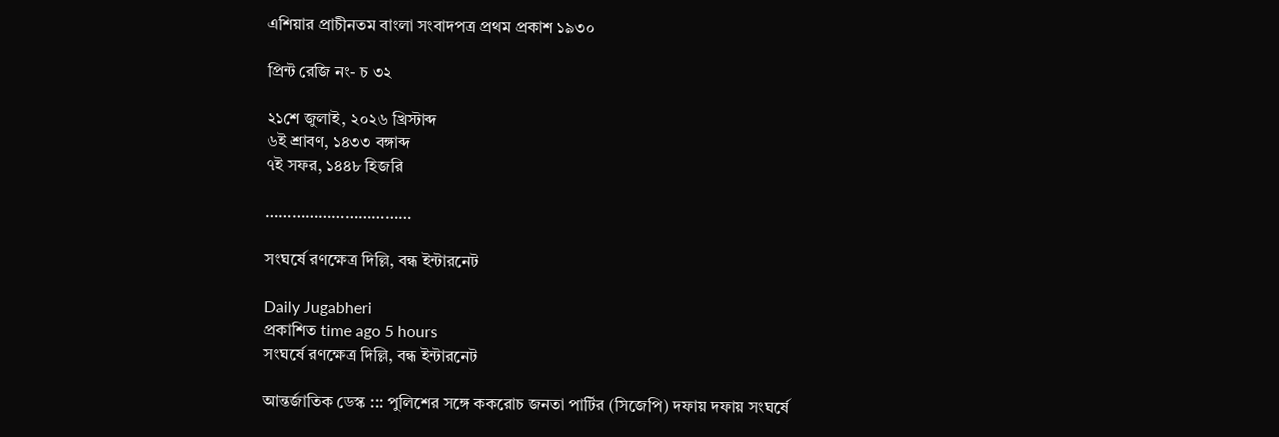এশিয়ার প্রাচীনতম বাংলা সংবাদপত্র প্রথম প্রকাশ ১৯৩০

প্রিন্ট রেজি নং- চ ৩২

২১শে জুলাই, ২০২৬ খ্রিস্টাব্দ
৬ই শ্রাবণ, ১৪৩৩ বঙ্গাব্দ
৭ই সফর, ১৪৪৮ হিজরি

……………………………

সংঘর্ষে রণক্ষেত্র দিল্লি, বন্ধ ইন্টারনেট

Daily Jugabheri
প্রকাশিত time ago 5 hours
সংঘর্ষে রণক্ষেত্র দিল্লি, বন্ধ ইন্টারনেট

আন্তর্জাতিক ডেস্ক ::: পুলিশের সঙ্গে ককরোচ জনতা পার্টির (সিজেপি) দফায় দফায় সংঘর্ষে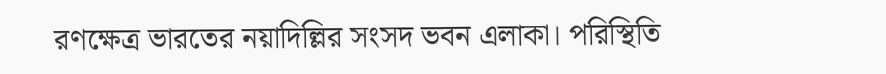রণক্ষেত্র ভারতের নয়াদিল্লির সংসদ ভবন এলাকা। পরিস্থিতি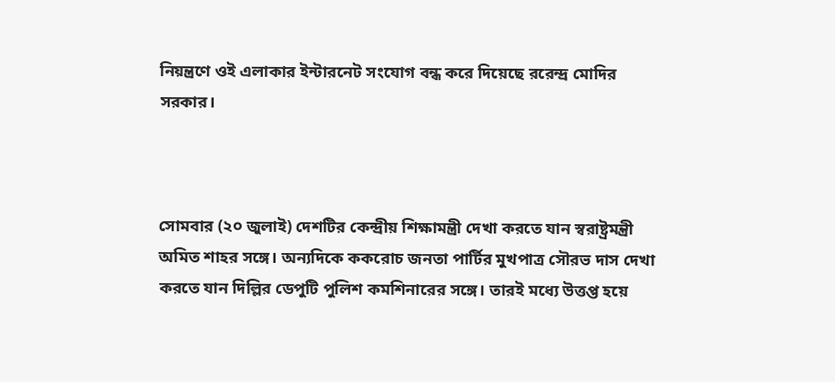নিয়ন্ত্রণে ওই এলাকার ইন্টারনেট সংযোগ বন্ধ করে দিয়েছে ররেন্দ্র মোদির সরকার।



সোমবার (২০ জুলাই) দেশটির কেন্দ্রীয় শিক্ষামন্ত্রী দেখা করতে যান স্বরাষ্ট্রমন্ত্রী অমিত শাহর সঙ্গে। অন্যদিকে ককরোচ জনতা পার্টির মুখপাত্র সৌরভ দাস দেখা করতে যান দিল্লির ডেপুটি পুলিশ কমশিনারের সঙ্গে। তারই মধ্যে উত্তপ্ত হয়ে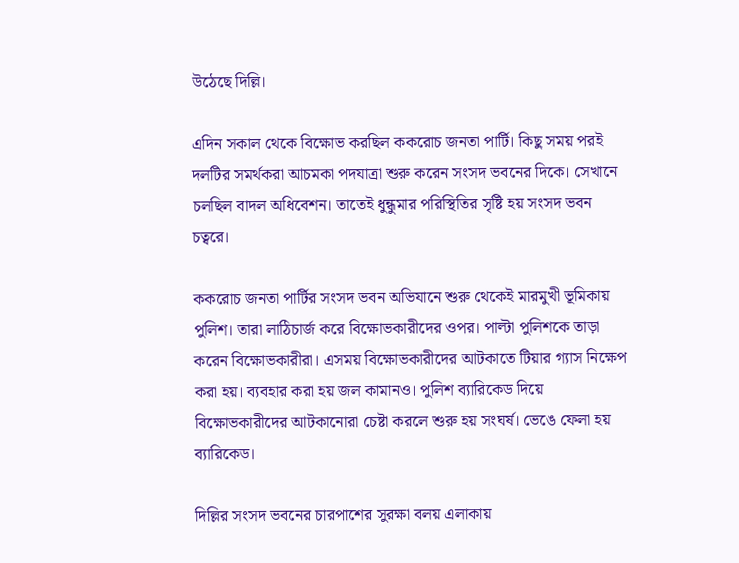উঠেছে দিল্লি।

এদিন সকাল থেকে বিক্ষোভ করছিল ককরোচ জনতা পার্টি। কিছু সময় পরই দলটির সমর্থকরা আচমকা পদযাত্রা শুরু করেন সংসদ ভবনের দিকে। সেখানে চলছিল বাদল অধিবেশন। তাতেই ধুন্ধুমার পরিস্থিতির সৃষ্টি হয় সংসদ ভবন চত্বরে।

ককরোচ জনতা পার্টির সংসদ ভবন অভিযানে শুরু থেকেই মারমুখী ভূমিকায় পুলিশ। তারা লাঠিচার্জ করে বিক্ষোভকারীদের ওপর। পাল্টা পুলিশকে তাড়া করেন বিক্ষোভকারীরা। এসময় বিক্ষোভকারীদের আটকাতে টিয়ার গ্যাস নিক্ষেপ করা হয়। ব্যবহার করা হয় জল কামানও। পুলিশ ব্যারিকেড দিয়ে বিক্ষোভকারীদের আটকানোরা চেষ্টা করলে শুরু হয় সংঘর্ষ। ভেঙে ফেলা হয় ব্যারিকেড।

দিল্লির সংসদ ভবনের চারপাশের সুরক্ষা বলয় এলাকায়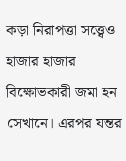কড়া নিরাপত্তা সত্ত্বেও হাজার হাজার বিক্ষোভকারী জমা হন সেখানে। এরপর যন্তর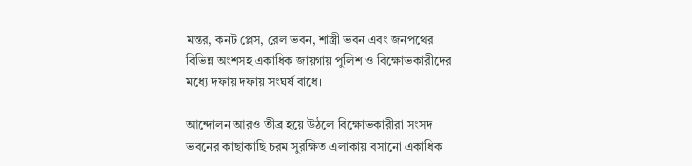মন্তর, কনট প্লেস, রেল ভবন, শাস্ত্রী ভবন এবং জনপথের বিভিন্ন অংশসহ একাধিক জায়গায় পুলিশ ও বিক্ষোভকারীদের মধ্যে দফায় দফায় সংঘর্ষ বাধে।

আন্দোলন আরও তীব্র হয়ে উঠলে বিক্ষোভকারীরা সংসদ ভবনের কাছাকাছি চরম সুরক্ষিত এলাকায় বসানো একাধিক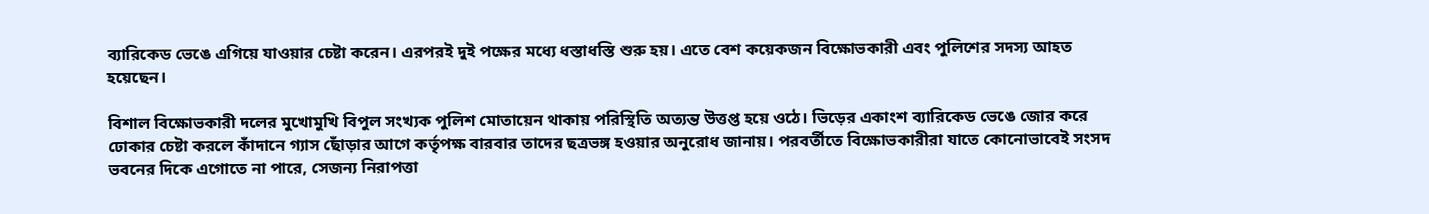ব্যারিকেড ভেঙে এগিয়ে যাওয়ার চেষ্টা করেন। এরপরই দুই পক্ষের মধ্যে ধস্তাধস্তি শুরু হয়। এতে বেশ কয়েকজন বিক্ষোভকারী এবং পুলিশের সদস্য আহত হয়েছেন।

বিশাল বিক্ষোভকারী দলের মুখোমুখি বিপুল সংখ্যক পুলিশ মোতায়েন থাকায় পরিস্থিতি অত্যন্ত উত্তপ্ত হয়ে ওঠে। ভিড়ের একাংশ ব্যারিকেড ভেঙে জোর করে ঢোকার চেষ্টা করলে কাঁদানে গ্যাস ছোঁড়ার আগে কর্তৃপক্ষ বারবার তাদের ছত্রভঙ্গ হওয়ার অনুরোধ জানায়। পরবর্তীতে বিক্ষোভকারীরা যাতে কোনোভাবেই সংসদ ভবনের দিকে এগোতে না পারে, সেজন্য নিরাপত্তা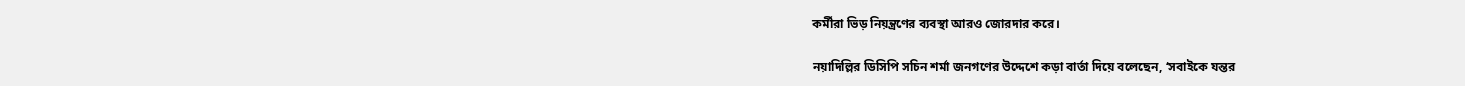কর্মীরা ভিড় নিয়ন্ত্রণের ব্যবস্থা আরও জোরদার করে।

নয়াদিল্লির ডিসিপি সচিন শর্মা জনগণের উদ্দেশে কড়া বার্তা দিয়ে বলেছেন, ‘সবাইকে যন্তর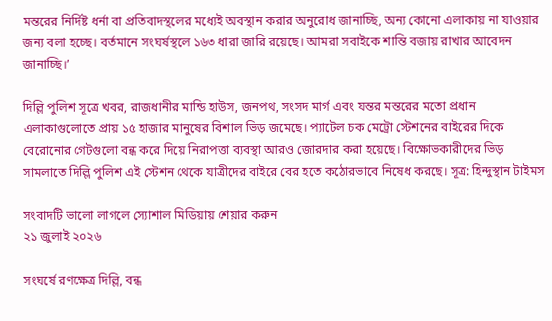মন্তরের নির্দিষ্ট ধর্না বা প্রতিবাদস্থলের মধ্যেই অবস্থান করার অনুরোধ জানাচ্ছি, অন্য কোনো এলাকায় না যাওয়ার জন্য বলা হচ্ছে। বর্তমানে সংঘর্ষস্থলে ১৬৩ ধারা জারি রয়েছে। আমরা সবাইকে শান্তি বজায় রাখার আবেদন জানাচ্ছি।’

দিল্লি পুলিশ সূত্রে খবর, রাজধানীর মান্ডি হাউস, জনপথ, সংসদ মার্গ এবং যন্তর মন্তরের মতো প্রধান এলাকাগুলোতে প্রায় ১৫ হাজার মানুষের বিশাল ভিড় জমেছে। প্যাটেল চক মেট্রো স্টেশনের বাইরের দিকে বেরোনোর গেটগুলো বন্ধ করে দিয়ে নিরাপত্তা ব্যবস্থা আরও জোরদার করা হয়েছে। বিক্ষোভকারীদের ভিড় সামলাতে দিল্লি পুলিশ এই স্টেশন থেকে যাত্রীদের বাইরে বের হতে কঠোরভাবে নিষেধ করছে। সূত্র: হিন্দুস্থান টাইমস

সংবাদটি ভালো লাগলে স্যোশাল মিডিয়ায় শেয়ার করুন
২১ জুলাই ২০২৬

সংঘর্ষে রণক্ষেত্র দিল্লি, বন্ধ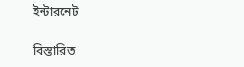ইন্টারনেট

বিস্তারিত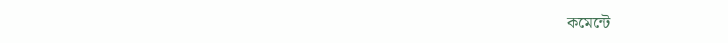কমেন্টে